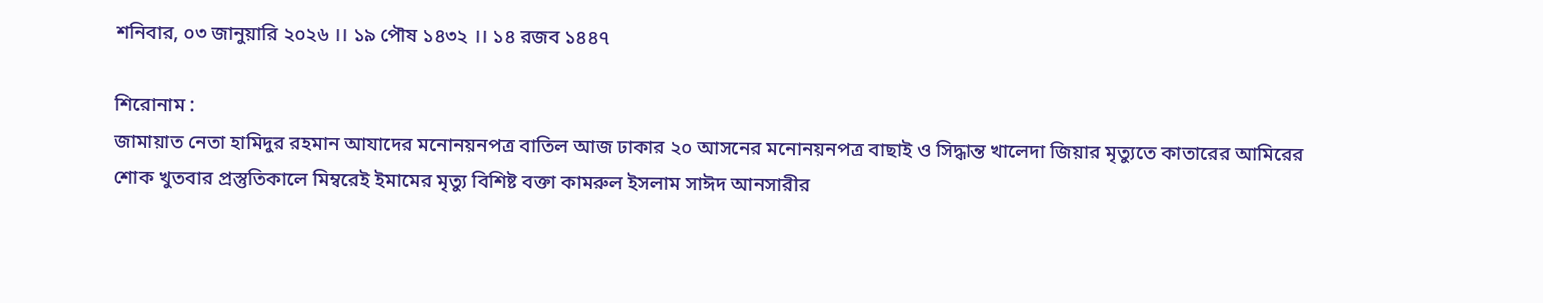শনিবার, ০৩ জানুয়ারি ২০২৬ ।। ১৯ পৌষ ১৪৩২ ।। ১৪ রজব ১৪৪৭

শিরোনাম :
জামায়াত নেতা হামিদুর রহমান আযাদের মনোনয়নপত্র বাতিল আজ ঢাকার ২০ আসনের মনোনয়নপত্র বাছাই ও সিদ্ধান্ত খালেদা জিয়ার মৃত্যুতে কাতারের আমিরের শোক খুতবার প্রস্তুতিকালে মিম্বরেই ইমামের মৃত্যু বিশিষ্ট বক্তা কামরুল ইসলাম সাঈদ আনসারীর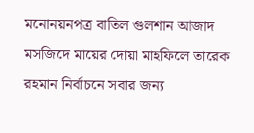মনোনয়নপত্র বাতিল গুলশান আজাদ মসজিদে মায়ের দোয়া মাহফিলে তারেক রহমান নির্বাচনে সবার জন্য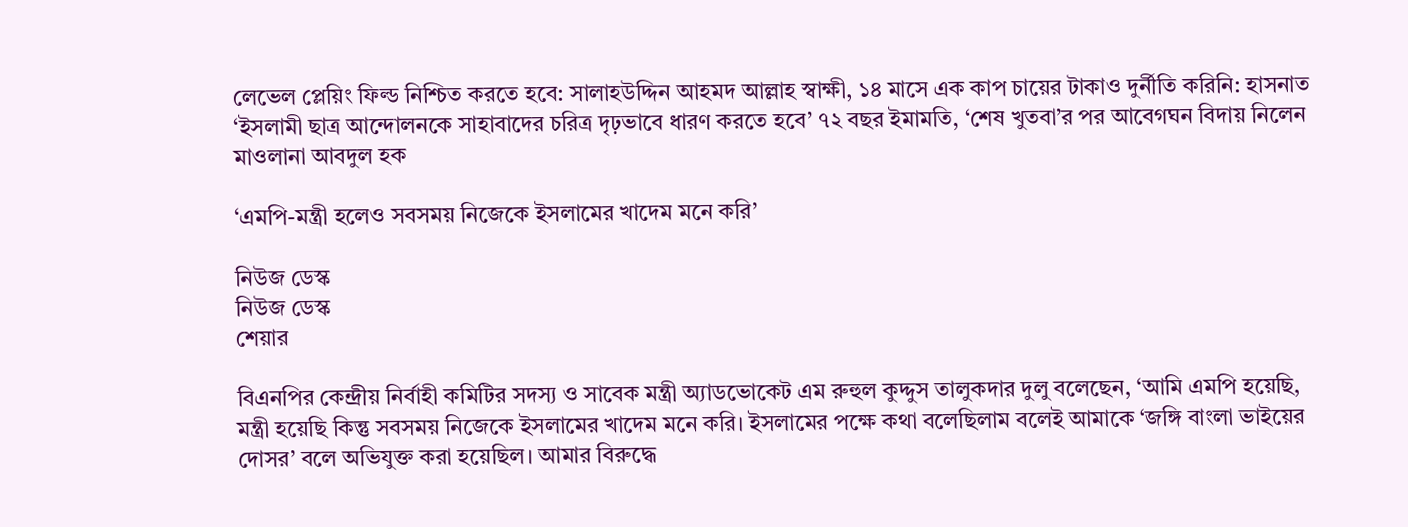লেভেল প্লেয়িং ফিল্ড নিশ্চিত করতে হবে: সালাহউদ্দিন আহমদ আল্লাহ স্বাক্ষী, ১৪ মাসে এক কাপ চায়ের টাকাও দুর্নীতি করিনি: হাসনাত ‘ইসলামী ছাত্র আন্দোলনকে সাহাবাদের চরিত্র দৃঢ়ভাবে ধারণ করতে হবে’ ৭২ বছর ইমামতি, ‘শেষ খুতবা’র পর আবেগঘন বিদায় নিলেন মাওলানা আবদুল হক

‘এমপি-মন্ত্রী হলেও সবসময় নিজেকে ইসলামের খাদেম মনে করি’

নিউজ ডেস্ক
নিউজ ডেস্ক
শেয়ার

বিএনপির কেন্দ্রীয় নির্বাহী কমিটির সদস্য ও সাবেক মন্ত্রী অ্যাডভোকেট এম রুহুল কুদ্দুস তালুকদার দুলু বলেছেন, ‘আমি এমপি হয়েছি, মন্ত্রী হয়েছি কিন্তু সবসময় নিজেকে ইসলামের খাদেম মনে করি। ইসলামের পক্ষে কথা বলেছিলাম বলেই আমাকে ‘জঙ্গি বাংলা ভাইয়ের দোসর’ বলে অভিযুক্ত করা হয়েছিল। আমার বিরুদ্ধে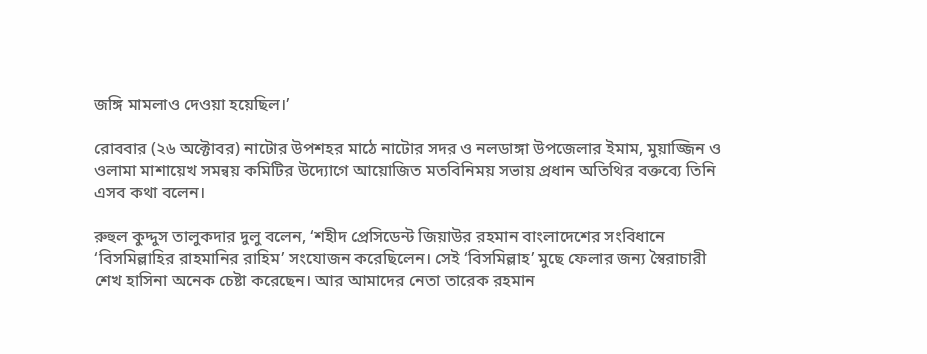জঙ্গি মামলাও দেওয়া হয়েছিল।’

রোববার (২৬ অক্টোবর) নাটোর উপশহর মাঠে নাটোর সদর ও নলডাঙ্গা উপজেলার ইমাম, মুয়াজ্জিন ও ওলামা মাশায়েখ সমন্বয় কমিটির উদ্যোগে আয়োজিত মতবিনিময় সভায় প্রধান অতিথির বক্তব্যে তিনি এসব কথা বলেন।

রুহুল কুদ্দুস তালুকদার দুলু বলেন, ‘শহীদ প্রেসিডেন্ট জিয়াউর রহমান বাংলাদেশের সংবিধানে ‘বিসমিল্লাহির রাহমানির রাহিম’ সংযোজন করেছিলেন। সেই ‘বিসমিল্লাহ’ মুছে ফেলার জন্য স্বৈরাচারী শেখ হাসিনা অনেক চেষ্টা করেছেন। আর আমাদের নেতা তারেক রহমান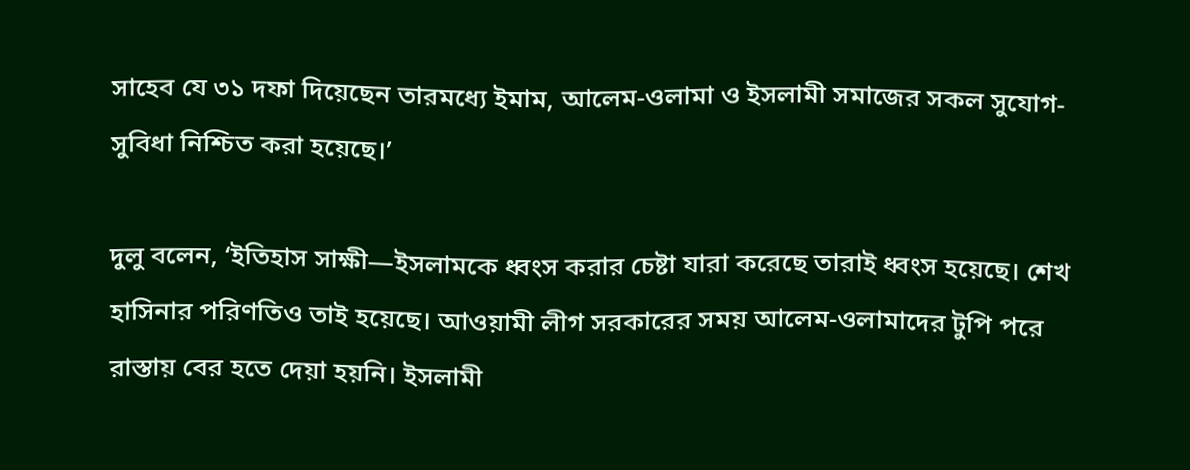সাহেব যে ৩১ দফা দিয়েছেন তারমধ্যে ইমাম, আলেম-ওলামা ও ইসলামী সমাজের সকল সুযোগ-সুবিধা নিশ্চিত করা হয়েছে।’

দুলু বলেন, ‘ইতিহাস সাক্ষী—ইসলামকে ধ্বংস করার চেষ্টা যারা করেছে তারাই ধ্বংস হয়েছে। শেখ হাসিনার পরিণতিও তাই হয়েছে। আওয়ামী লীগ সরকারের সময় আলেম-ওলামাদের টুপি পরে রাস্তায় বের হতে দেয়া হয়নি। ইসলামী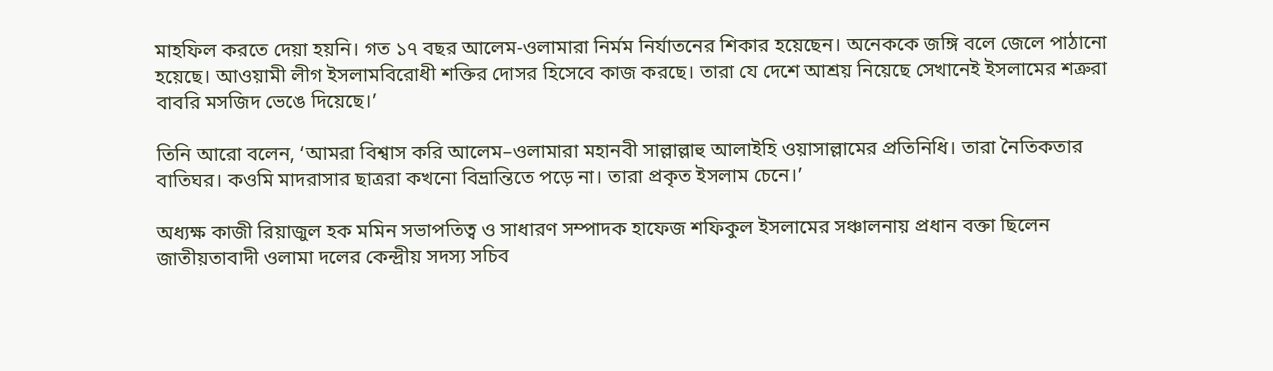মাহফিল করতে দেয়া হয়নি। গত ১৭ বছর আলেম-ওলামারা নির্মম নির্যাতনের শিকার হয়েছেন। অনেককে জঙ্গি বলে জেলে পাঠানো হয়েছে। আওয়ামী লীগ ইসলামবিরোধী শক্তির দোসর হিসেবে কাজ করছে। তারা যে দেশে আশ্রয় নিয়েছে সেখানেই ইসলামের শত্রুরা বাবরি মসজিদ ভেঙে দিয়েছে।’

তিনি আরো বলেন, ‘আমরা বিশ্বাস করি আলেম–ওলামারা মহানবী সাল্লাল্লাহু আলাইহি ওয়াসাল্লামের প্রতিনিধি। তারা নৈতিকতার বাতিঘর। কওমি মাদরাসার ছাত্ররা কখনো বিভ্রান্তিতে পড়ে না। তারা প্রকৃত ইসলাম চেনে।’

অধ্যক্ষ কাজী রিয়াজুল হক মমিন সভাপতিত্ব ও সাধারণ সম্পাদক হাফেজ শফিকুল ইসলামের সঞ্চালনায় প্রধান বক্তা ছিলেন জাতীয়তাবাদী ওলামা দলের কেন্দ্রীয় সদস্য সচিব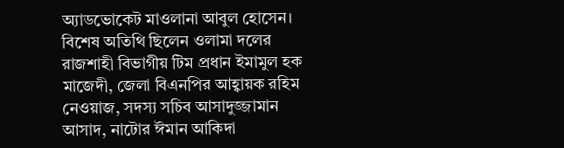অ্যাডভোকেট মাওলানা আবুল হোসেন। বিশেষ অতিথি ছিলেন ওলামা দলের রাজশাহী বিভাগীয় টিম প্রধান ইমামুল হক মাজেদী, জেলা বিএনপির আহ্বায়ক রহিম নেওয়াজ, সদস্য সচিব আসাদুজ্জামান আসাদ, নাটোর ঈমান আকিদা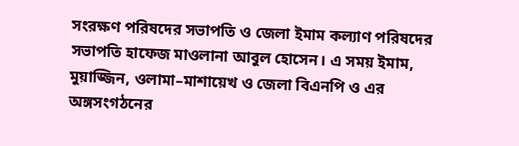সংরক্ষণ পরিষদের সভাপতি ও জেলা ইমাম কল্যাণ পরিষদের সভাপতি হাফেজ মাওলানা আবুল হোসেন। এ সময় ইমাম, মুয়াজ্জিন, ওলামা–মাশায়েখ ও জেলা বিএনপি ও এর অঙ্গসংগঠনের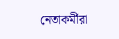নেতাকর্মীরা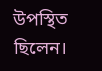উপস্থিত ছিলেন।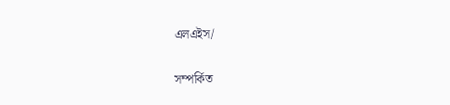এলএইস/


সম্পর্কিত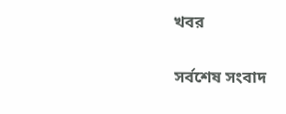খবর

সর্বশেষ সংবাদ